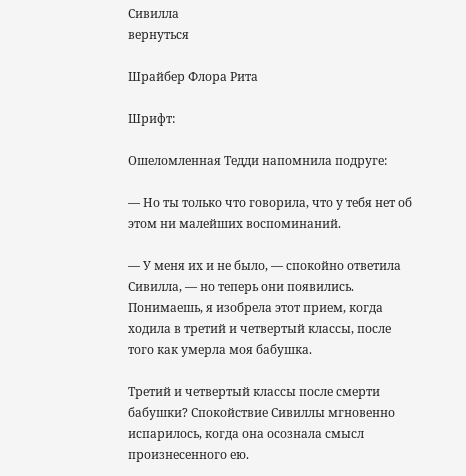Сивилла
вернуться

Шрайбер Флора Рита

Шрифт:

Ошеломленная Тедди напомнила подруге:

— Но ты только что говорила, что у тебя нет об этом ни малейших воспоминаний.

— У меня их и не было, — спокойно ответила Сивилла, — но теперь они появились. Понимаешь, я изобрела этот прием, когда ходила в третий и четвертый классы, после того как умерла моя бабушка.

Третий и четвертый классы после смерти бабушки? Спокойствие Сивиллы мгновенно испарилось, когда она осознала смысл произнесенного ею.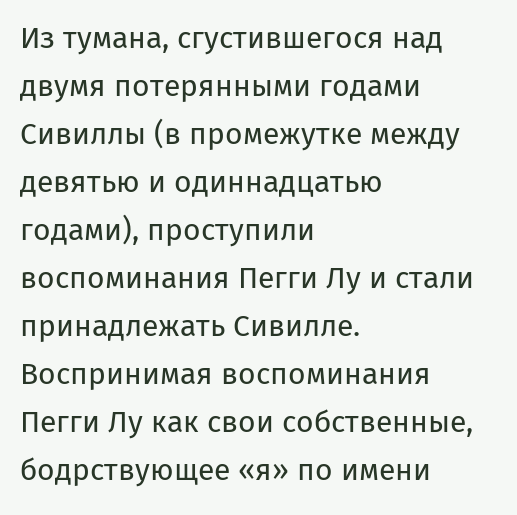Из тумана, сгустившегося над двумя потерянными годами Сивиллы (в промежутке между девятью и одиннадцатью годами), проступили воспоминания Пегги Лу и стали принадлежать Сивилле. Воспринимая воспоминания Пегги Лу как свои собственные, бодрствующее «я» по имени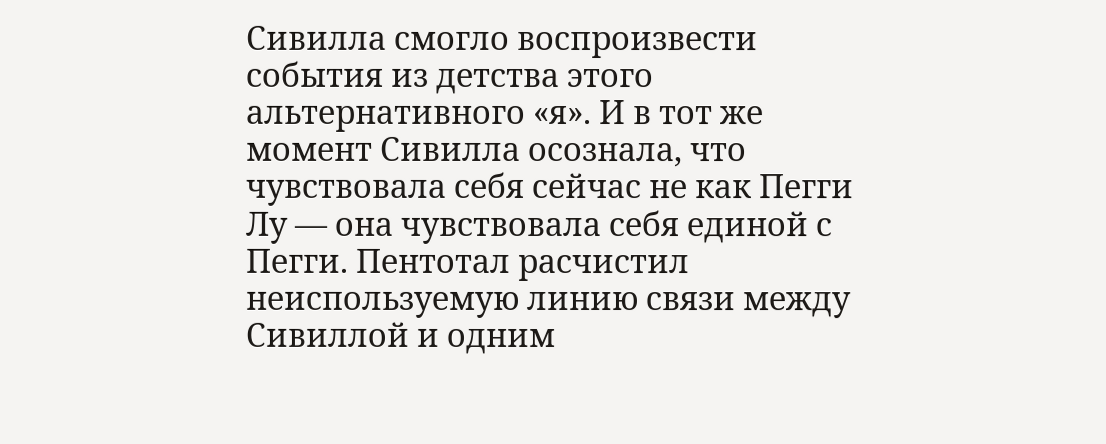Сивилла смогло воспроизвести события из детства этого альтернативного «я». И в тот же момент Сивилла осознала, что чувствовала себя сейчас не как Пегги Лу — она чувствовала себя единой с Пегги. Пентотал расчистил неиспользуемую линию связи между Сивиллой и одним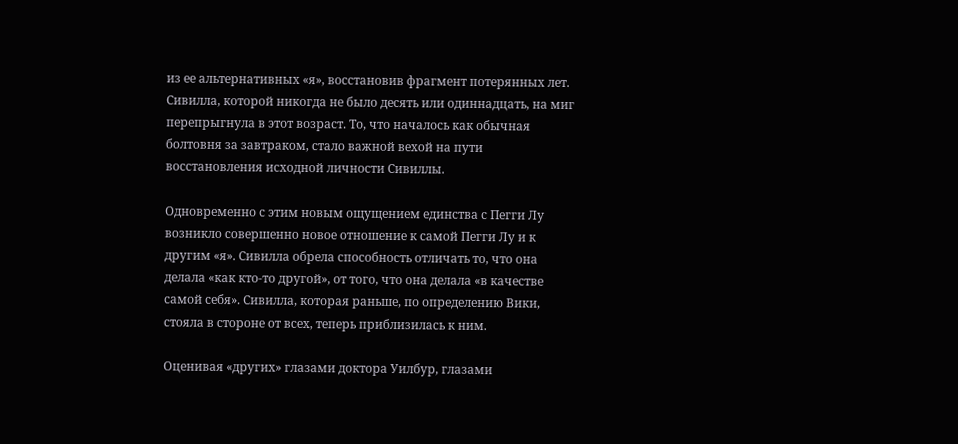из ее альтернативных «я», восстановив фрагмент потерянных лет. Сивилла, которой никогда не было десять или одиннадцать, на миг перепрыгнула в этот возраст. То, что началось как обычная болтовня за завтраком, стало важной вехой на пути восстановления исходной личности Сивиллы.

Одновременно с этим новым ощущением единства с Пегги Лу возникло совершенно новое отношение к самой Пегги Лу и к другим «я». Сивилла обрела способность отличать то, что она делала «как кто-то другой», от того, что она делала «в качестве самой себя». Сивилла, которая раньше, по определению Вики, стояла в стороне от всех, теперь приблизилась к ним.

Оценивая «других» глазами доктора Уилбур, глазами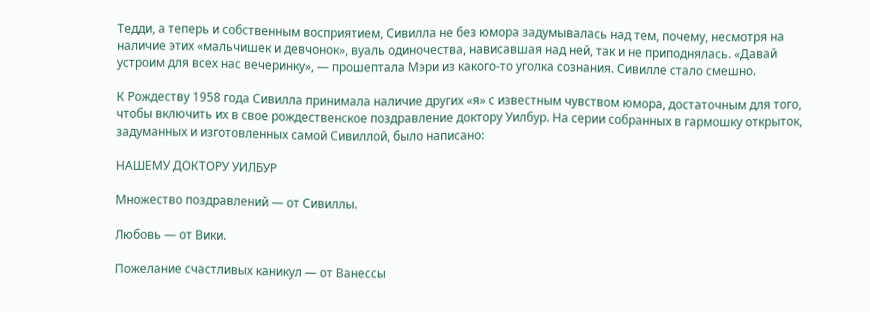Тедди, а теперь и собственным восприятием, Сивилла не без юмора задумывалась над тем, почему, несмотря на наличие этих «мальчишек и девчонок», вуаль одиночества, нависавшая над ней, так и не приподнялась. «Давай устроим для всех нас вечеринку», — прошептала Мэри из какого-то уголка сознания. Сивилле стало смешно.

К Рождеству 1958 года Сивилла принимала наличие других «я» с известным чувством юмора, достаточным для того, чтобы включить их в свое рождественское поздравление доктору Уилбур. На серии собранных в гармошку открыток, задуманных и изготовленных самой Сивиллой, было написано:

НАШЕМУ ДОКТОРУ УИЛБУР

Множество поздравлений — от Сивиллы.

Любовь — от Вики.

Пожелание счастливых каникул — от Ванессы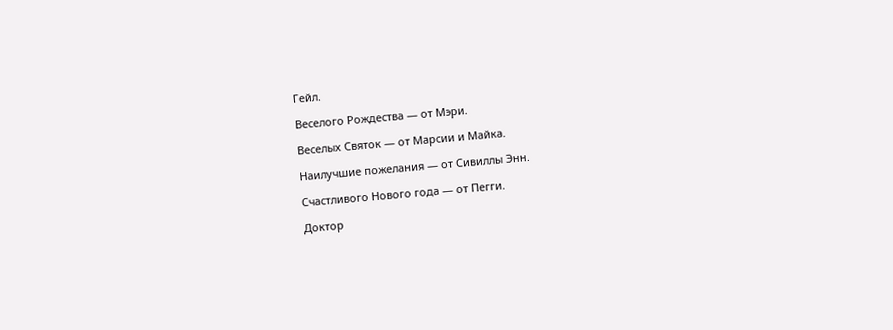Гейл.

Веселого Рождества — от Мэри.

Веселых Святок — от Марсии и Майка.

Наилучшие пожелания — от Сивиллы Энн.

Счастливого Нового года — от Пегги.

Доктор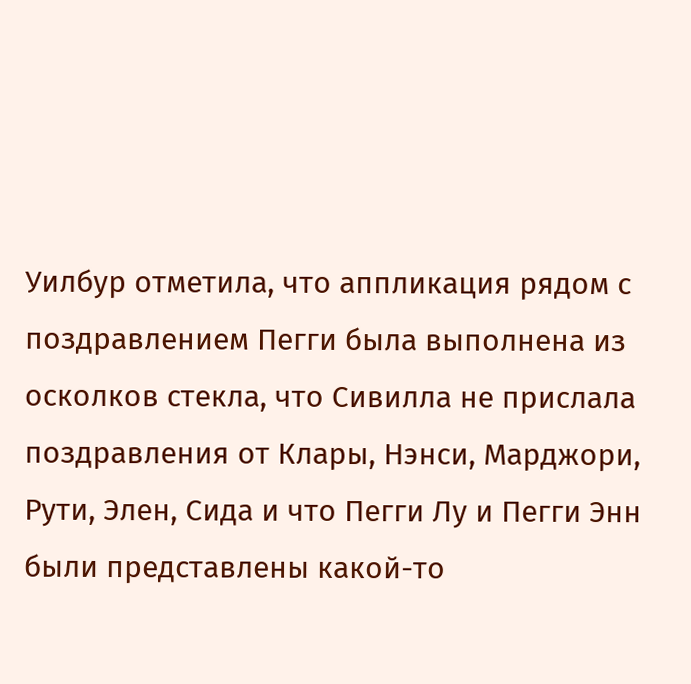Уилбур отметила, что аппликация рядом с поздравлением Пегги была выполнена из осколков стекла, что Сивилла не прислала поздравления от Клары, Нэнси, Марджори, Рути, Элен, Сида и что Пегги Лу и Пегги Энн были представлены какой-то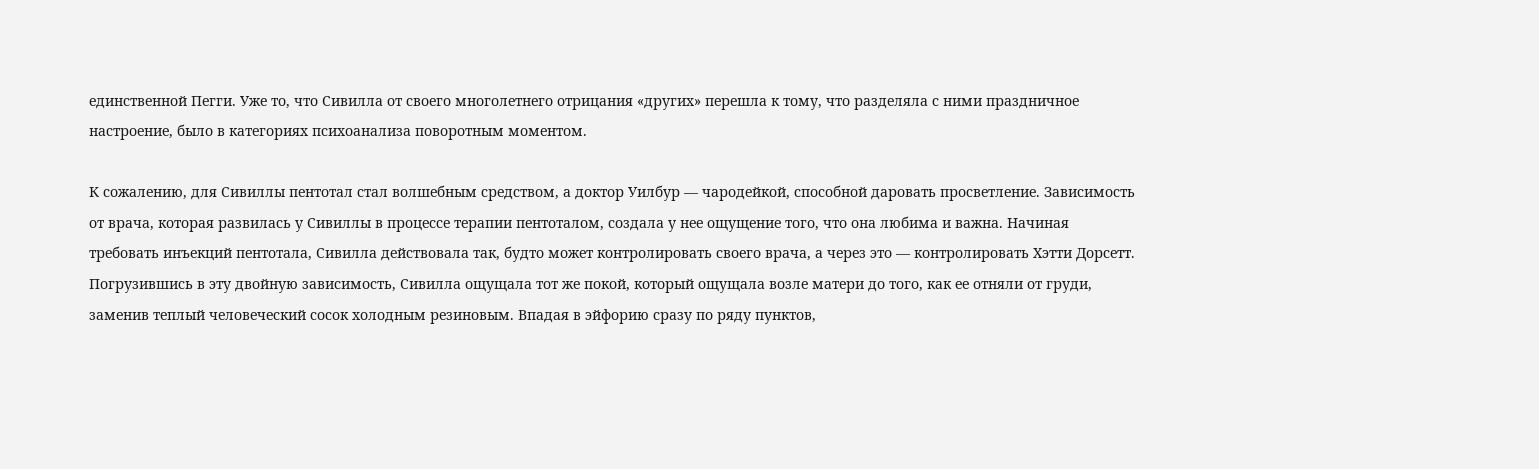единственной Пегги. Уже то, что Сивилла от своего многолетнего отрицания «других» перешла к тому, что разделяла с ними праздничное настроение, было в категориях психоанализа поворотным моментом.

К сожалению, для Сивиллы пентотал стал волшебным средством, а доктор Уилбур — чародейкой, способной даровать просветление. Зависимость от врача, которая развилась у Сивиллы в процессе терапии пентоталом, создала у нее ощущение того, что она любима и важна. Начиная требовать инъекций пентотала, Сивилла действовала так, будто может контролировать своего врача, а через это — контролировать Хэтти Дорсетт. Погрузившись в эту двойную зависимость, Сивилла ощущала тот же покой, который ощущала возле матери до того, как ее отняли от груди, заменив теплый человеческий сосок холодным резиновым. Впадая в эйфорию сразу по ряду пунктов,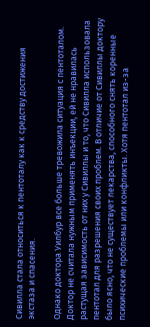Сивилла стала относиться к пентоталу как к средству достижения экстаза и спасения.

Однако доктора Уилбур все больше тревожила ситуация с пентоталом. Доктор не считала нужным применять инъекции, ей не нравилась растущая зависимость от них у Сивиллы и то, что Сивилла использовала пентотал для разрешения своих проблем. В отличие от Сивиллы доктору было ясно, что не существует лекарства, способного снять коренные психические проблемы или конфликты. Хотя пентотал из-за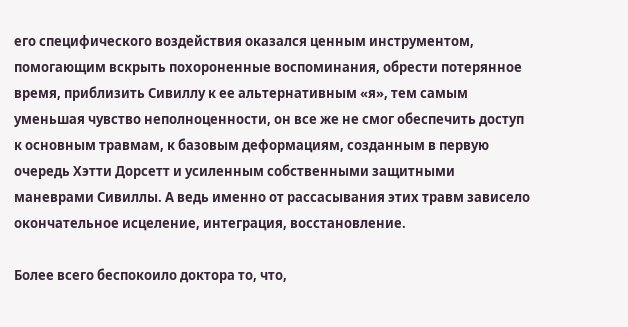его специфического воздействия оказался ценным инструментом, помогающим вскрыть похороненные воспоминания, обрести потерянное время, приблизить Сивиллу к ее альтернативным «я», тем самым уменьшая чувство неполноценности, он все же не смог обеспечить доступ к основным травмам, к базовым деформациям, созданным в первую очередь Хэтти Дорсетт и усиленным собственными защитными маневрами Сивиллы. А ведь именно от рассасывания этих травм зависело окончательное исцеление, интеграция, восстановление.

Более всего беспокоило доктора то, что,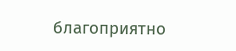благоприятно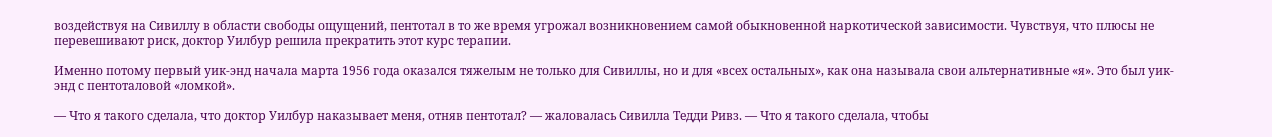воздействуя на Сивиллу в области свободы ощущений, пентотал в то же время угрожал возникновением самой обыкновенной наркотической зависимости. Чувствуя, что плюсы не перевешивают риск, доктор Уилбур решила прекратить этот курс терапии.

Именно потому первый уик-энд начала марта 1956 года оказался тяжелым не только для Сивиллы, но и для «всех остальных», как она называла свои альтернативные «я». Это был уик-энд с пентоталовой «ломкой».

— Что я такого сделала, что доктор Уилбур наказывает меня, отняв пентотал? — жаловалась Сивилла Тедди Ривз. — Что я такого сделала, чтобы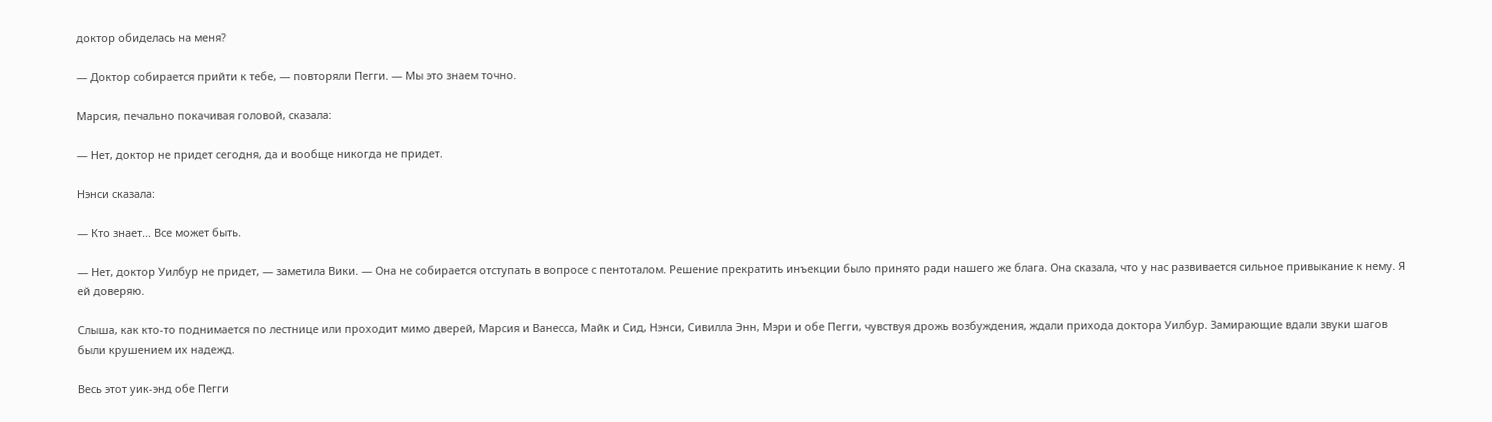доктор обиделась на меня?

— Доктор собирается прийти к тебе, — повторяли Пегги. — Мы это знаем точно.

Марсия, печально покачивая головой, сказала:

— Нет, доктор не придет сегодня, да и вообще никогда не придет.

Нэнси сказала:

— Кто знает… Все может быть.

— Нет, доктор Уилбур не придет, — заметила Вики. — Она не собирается отступать в вопросе с пентоталом. Решение прекратить инъекции было принято ради нашего же блага. Она сказала, что у нас развивается сильное привыкание к нему. Я ей доверяю.

Слыша, как кто-то поднимается по лестнице или проходит мимо дверей, Марсия и Ванесса, Майк и Сид, Нэнси, Сивилла Энн, Мэри и обе Пегги, чувствуя дрожь возбуждения, ждали прихода доктора Уилбур. Замирающие вдали звуки шагов были крушением их надежд.

Весь этот уик-энд обе Пегги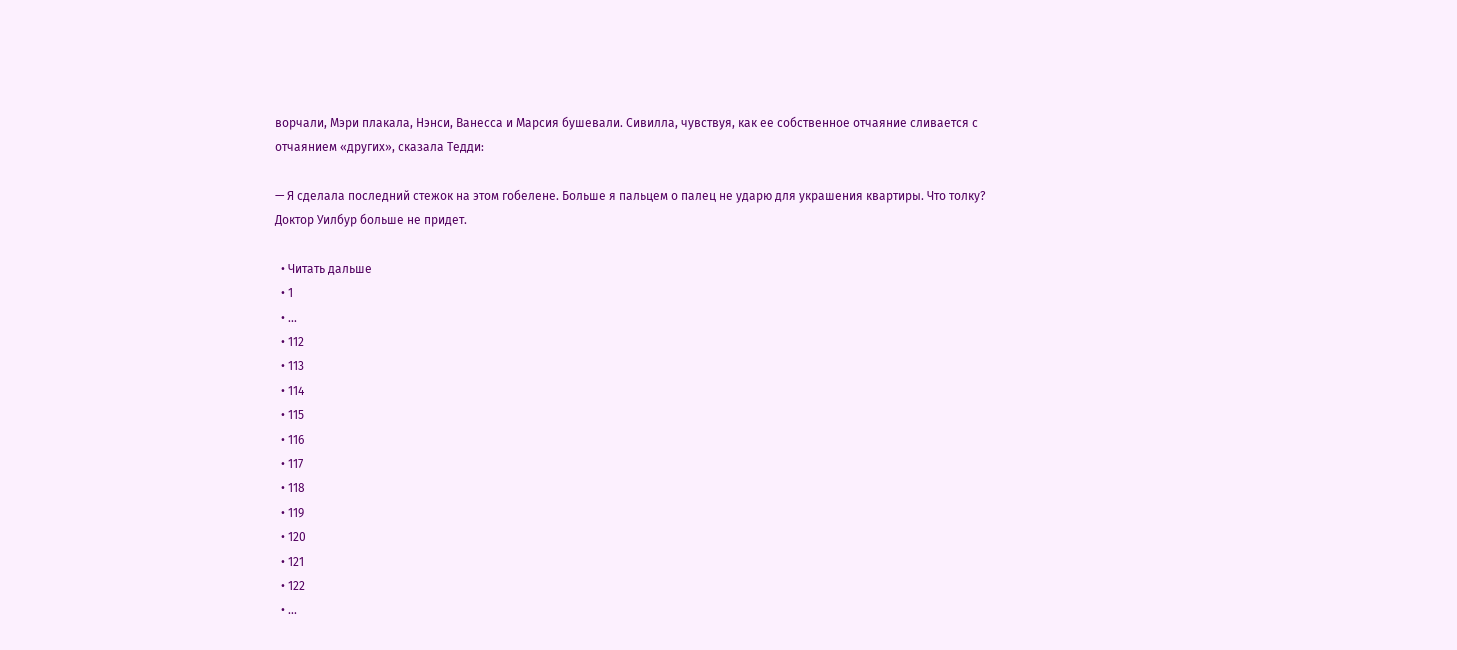ворчали, Мэри плакала, Нэнси, Ванесса и Марсия бушевали. Сивилла, чувствуя, как ее собственное отчаяние сливается с отчаянием «других», сказала Тедди:

— Я сделала последний стежок на этом гобелене. Больше я пальцем о палец не ударю для украшения квартиры. Что толку? Доктор Уилбур больше не придет.

  • Читать дальше
  • 1
  • ...
  • 112
  • 113
  • 114
  • 115
  • 116
  • 117
  • 118
  • 119
  • 120
  • 121
  • 122
  • ...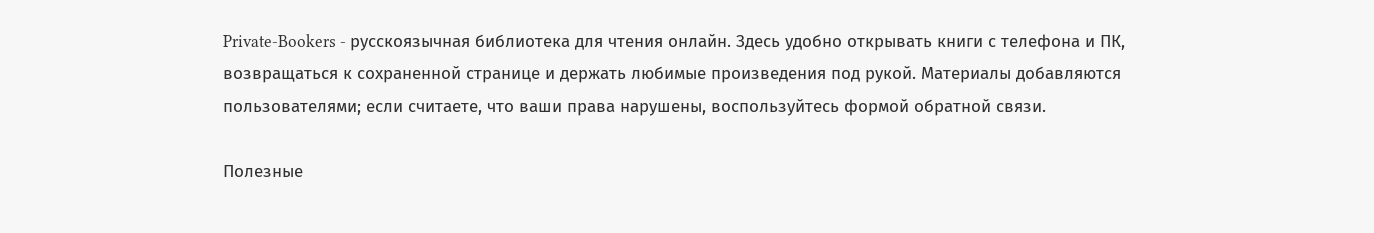Private-Bookers - русскоязычная библиотека для чтения онлайн. Здесь удобно открывать книги с телефона и ПК, возвращаться к сохраненной странице и держать любимые произведения под рукой. Материалы добавляются пользователями; если считаете, что ваши права нарушены, воспользуйтесь формой обратной связи.

Полезные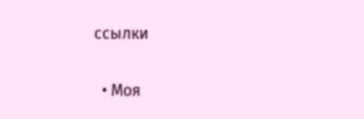ссылки

  • Моя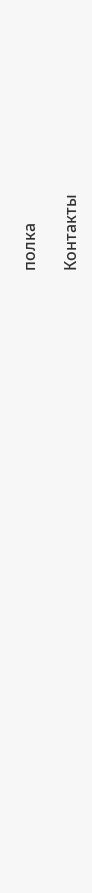полка

Контакты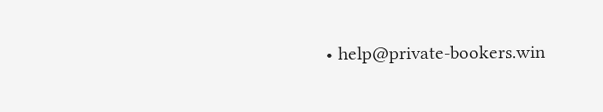• help@private-bookers.win